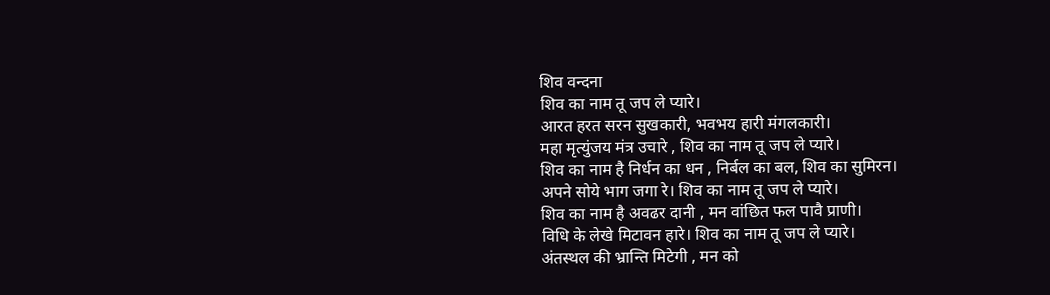शिव वन्दना
शिव का नाम तू जप ले प्यारे।
आरत हरत सरन सुखकारी, भवभय हारी मंगलकारी।
महा मृत्युंजय मंत्र उचारे , शिव का नाम तू जप ले प्यारे।
शिव का नाम है निर्धन का धन , निर्बल का बल, शिव का सुमिरन।
अपने सोये भाग जगा रे। शिव का नाम तू जप ले प्यारे।
शिव का नाम है अवढर दानी , मन वांछित फल पावै प्राणी।
विधि के लेखे मिटावन हारे। शिव का नाम तू जप ले प्यारे।
अंतस्थल की भ्रान्ति मिटेगी , मन को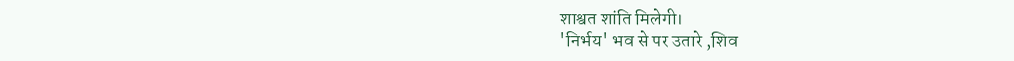शाश्वत शांति मिलेगी।
'निर्भय' भव से पर उतारे ,शिव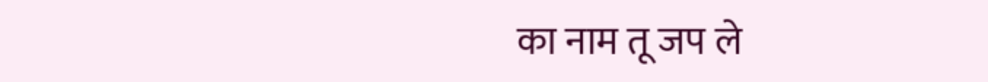का नाम तू जप ले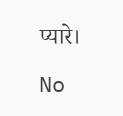प्यारे।

No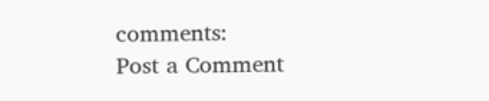comments:
Post a Comment